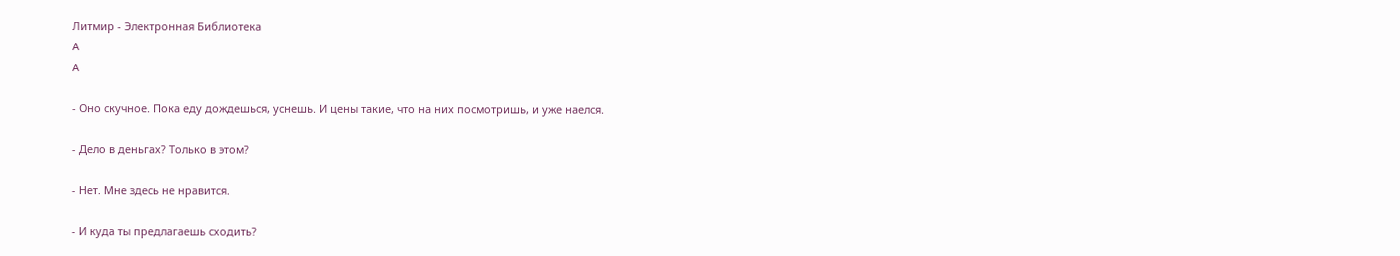Литмир - Электронная Библиотека
A
A

- Оно скучное. Пока еду дождешься, уснешь. И цены такие, что на них посмотришь, и уже наелся.

- Дело в деньгах? Только в этом?

- Нет. Мне здесь не нравится.

- И куда ты предлагаешь сходить?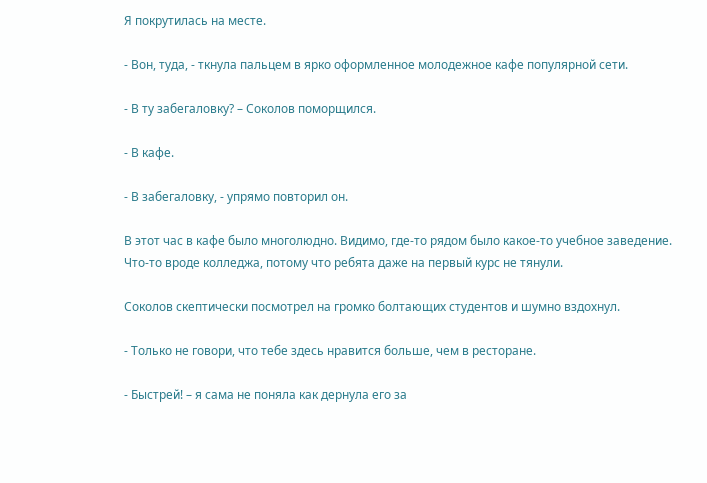Я покрутилась на месте.

- Вон, туда, - ткнула пальцем в ярко оформленное молодежное кафе популярной сети.

- В ту забегаловку? – Соколов поморщился.

- В кафе.

- В забегаловку, - упрямо повторил он.

В этот час в кафе было многолюдно. Видимо, где-то рядом было какое-то учебное заведение. Что-то вроде колледжа, потому что ребята даже на первый курс не тянули.

Соколов скептически посмотрел на громко болтающих студентов и шумно вздохнул.

- Только не говори, что тебе здесь нравится больше, чем в ресторане.

- Быстрей! – я сама не поняла как дернула его за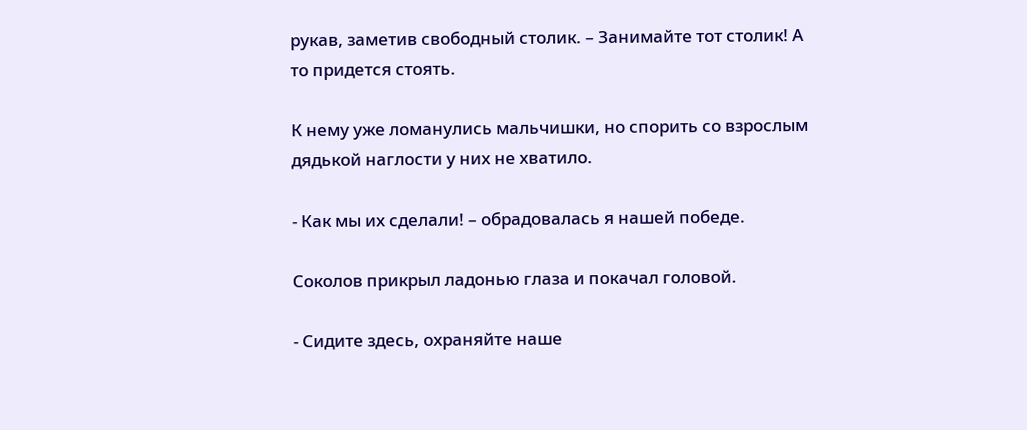рукав, заметив свободный столик. – Занимайте тот столик! А то придется стоять.

К нему уже ломанулись мальчишки, но спорить со взрослым дядькой наглости у них не хватило.

- Как мы их сделали! – обрадовалась я нашей победе.

Соколов прикрыл ладонью глаза и покачал головой.

- Сидите здесь, охраняйте наше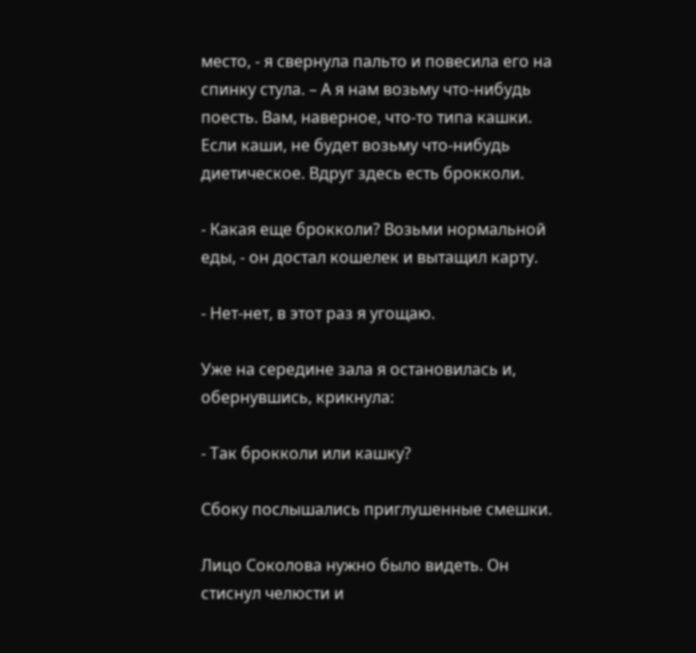место, - я свернула пальто и повесила его на спинку стула. – А я нам возьму что-нибудь поесть. Вам, наверное, что-то типа кашки. Если каши, не будет возьму что-нибудь диетическое. Вдруг здесь есть брокколи.

- Какая еще брокколи? Возьми нормальной еды, - он достал кошелек и вытащил карту.

- Нет-нет, в этот раз я угощаю.

Уже на середине зала я остановилась и, обернувшись, крикнула:

- Так брокколи или кашку?

Сбоку послышались приглушенные смешки.

Лицо Соколова нужно было видеть. Он стиснул челюсти и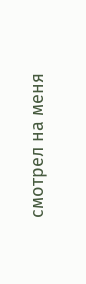смотрел на меня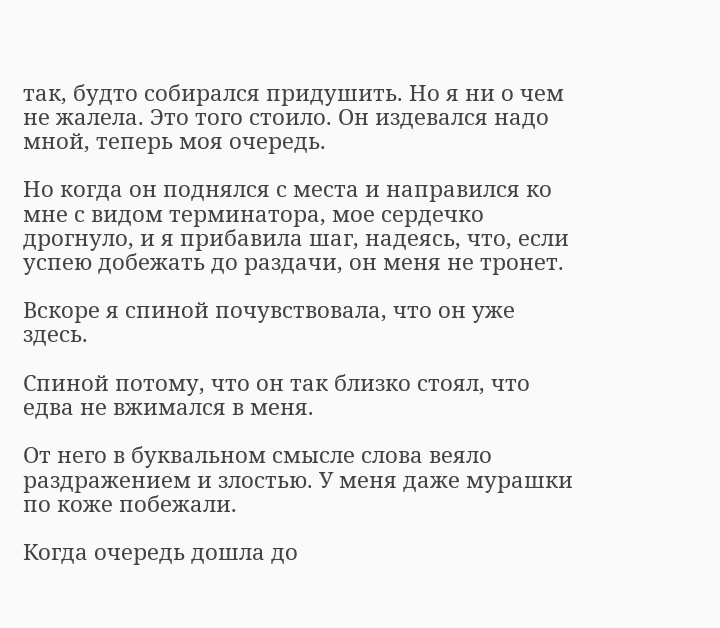так, будто собирался придушить. Но я ни о чем не жалела. Это того стоило. Он издевался надо мной, теперь моя очередь.

Но когда он поднялся с места и направился ко мне с видом терминатора, мое сердечко дрогнуло, и я прибавила шаг, надеясь, что, если успею добежать до раздачи, он меня не тронет.

Вскоре я спиной почувствовала, что он уже здесь.

Спиной потому, что он так близко стоял, что едва не вжимался в меня.

От него в буквальном смысле слова веяло раздражением и злостью. У меня даже мурашки по коже побежали.

Когда очередь дошла до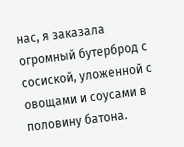нас, я заказала огромный бутерброд с сосиской, уложенной с овощами и соусами в половину батона.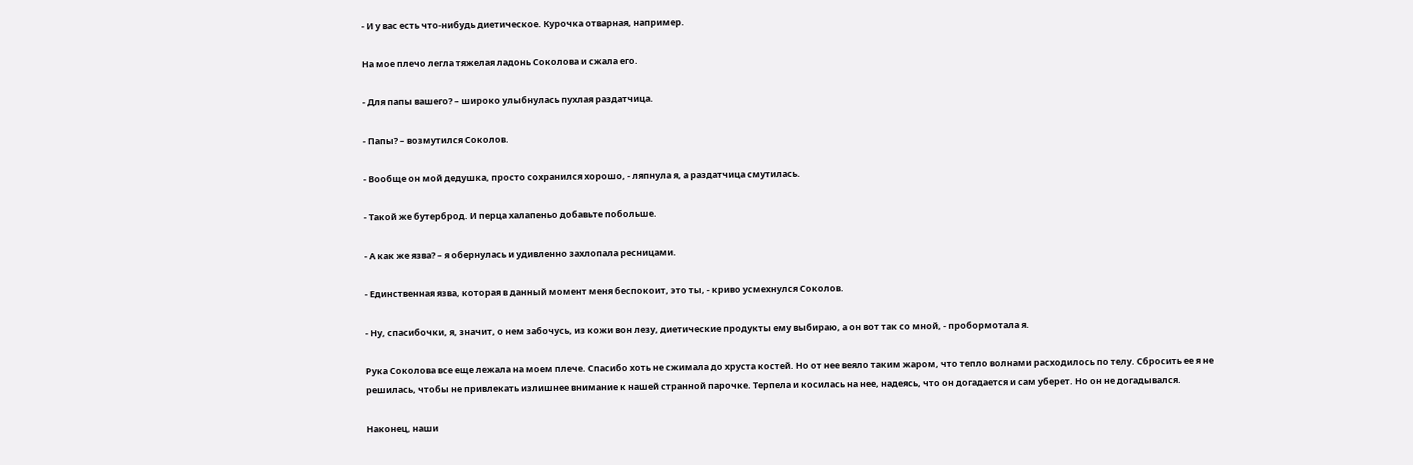- И у вас есть что-нибудь диетическое. Курочка отварная, например.

На мое плечо легла тяжелая ладонь Соколова и сжала его.

- Для папы вашего? – широко улыбнулась пухлая раздатчица.

- Папы? – возмутился Соколов.

- Вообще он мой дедушка, просто сохранился хорошо, - ляпнула я, а раздатчица смутилась.

- Такой же бутерброд. И перца халапеньо добавьте побольше.

- А как же язва? – я обернулась и удивленно захлопала ресницами.

- Единственная язва, которая в данный момент меня беспокоит, это ты, - криво усмехнулся Соколов.

- Ну, спасибочки, я, значит, о нем забочусь, из кожи вон лезу, диетические продукты ему выбираю, а он вот так со мной, - пробормотала я.

Рука Соколова все еще лежала на моем плече. Спасибо хоть не сжимала до хруста костей. Но от нее веяло таким жаром, что тепло волнами расходилось по телу. Сбросить ее я не решилась, чтобы не привлекать излишнее внимание к нашей странной парочке. Терпела и косилась на нее, надеясь, что он догадается и сам уберет. Но он не догадывался.

Наконец, наши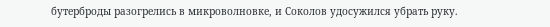бутерброды разогрелись в микроволновке, и Соколов удосужился убрать руку.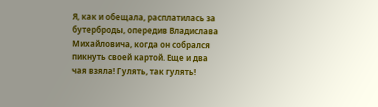Я, как и обещала, расплатилась за бутерброды, опередив Владислава Михайловича, когда он собрался пикнуть своей картой. Еще и два чая взяла! Гулять, так гулять!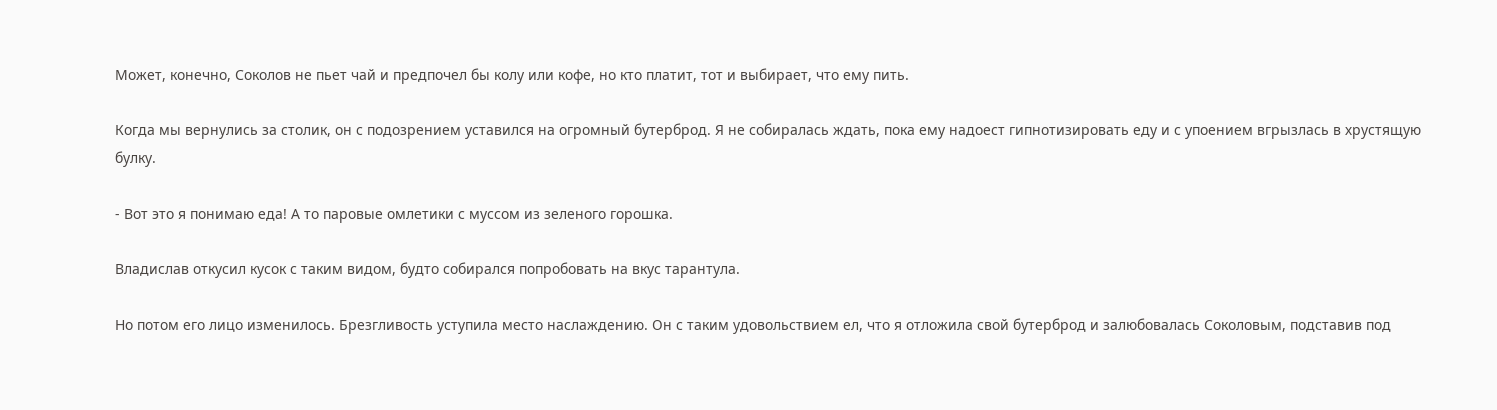Может, конечно, Соколов не пьет чай и предпочел бы колу или кофе, но кто платит, тот и выбирает, что ему пить.

Когда мы вернулись за столик, он с подозрением уставился на огромный бутерброд. Я не собиралась ждать, пока ему надоест гипнотизировать еду и с упоением вгрызлась в хрустящую булку.

- Вот это я понимаю еда! А то паровые омлетики с муссом из зеленого горошка.

Владислав откусил кусок с таким видом, будто собирался попробовать на вкус тарантула.

Но потом его лицо изменилось. Брезгливость уступила место наслаждению. Он с таким удовольствием ел, что я отложила свой бутерброд и залюбовалась Соколовым, подставив под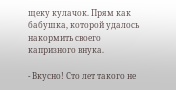щеку кулачок. Прям как бабушка, которой удалось накормить своего капризного внука.

- Вкусно! Сто лет такого не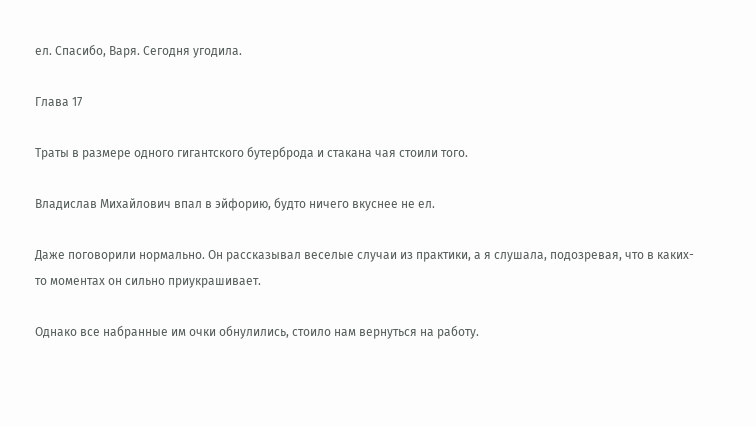ел. Спасибо, Варя. Сегодня угодила.

Глава 17

Траты в размере одного гигантского бутерброда и стакана чая стоили того.

Владислав Михайлович впал в эйфорию, будто ничего вкуснее не ел.

Даже поговорили нормально. Он рассказывал веселые случаи из практики, а я слушала, подозревая, что в каких-то моментах он сильно приукрашивает.

Однако все набранные им очки обнулились, стоило нам вернуться на работу.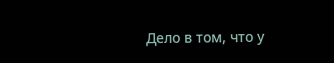Дело в том, что у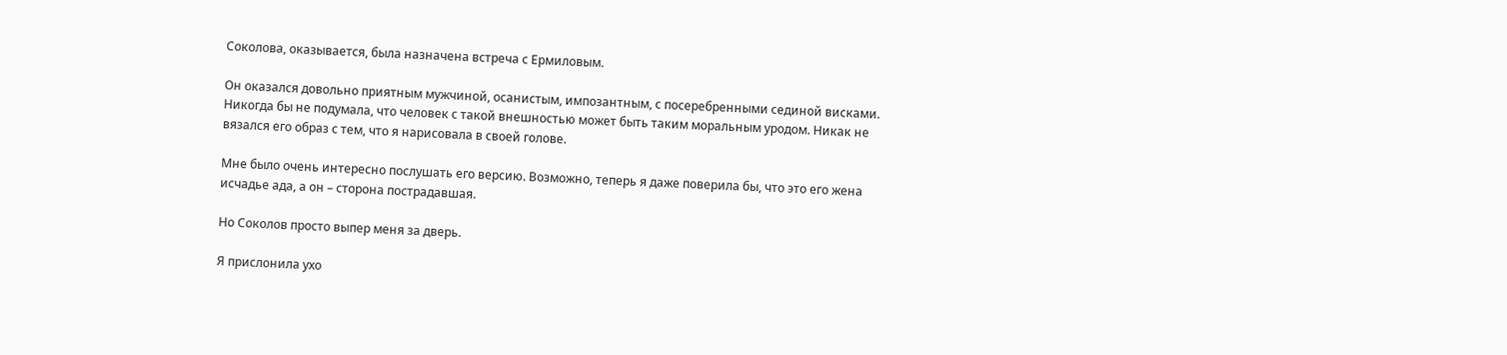Соколова, оказывается, была назначена встреча с Ермиловым.

Он оказался довольно приятным мужчиной, осанистым, импозантным, с посеребренными сединой висками. Никогда бы не подумала, что человек с такой внешностью может быть таким моральным уродом. Никак не вязался его образ с тем, что я нарисовала в своей голове.

Мне было очень интересно послушать его версию. Возможно, теперь я даже поверила бы, что это его жена исчадье ада, а он – сторона пострадавшая.

Но Соколов просто выпер меня за дверь.

Я прислонила ухо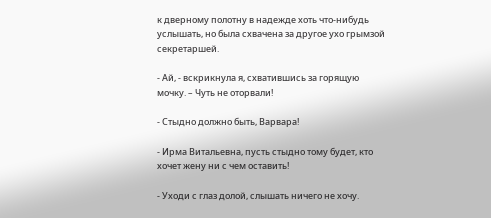к дверному полотну в надежде хоть что-нибудь услышать, но была схвачена за другое ухо грымзой секретаршей.

- Ай, - вскрикнула я, схватившись за горящую мочку. – Чуть не оторвали!

- Стыдно должно быть, Варвара!

- Ирма Витальевна, пусть стыдно тому будет, кто хочет жену ни с чем оставить!

- Уходи с глаз долой, слышать ничего не хочу.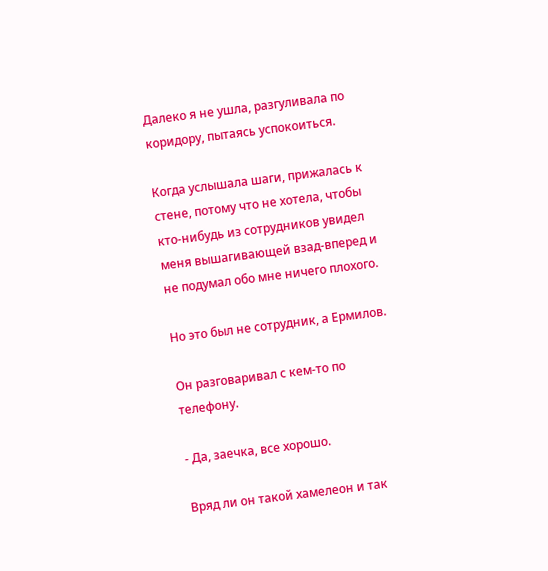Далеко я не ушла, разгуливала по коридору, пытаясь успокоиться.

Когда услышала шаги, прижалась к стене, потому что не хотела, чтобы кто-нибудь из сотрудников увидел меня вышагивающей взад-вперед и не подумал обо мне ничего плохого.

Но это был не сотрудник, а Ермилов.

Он разговаривал с кем-то по телефону.

- Да, заечка, все хорошо.

Вряд ли он такой хамелеон и так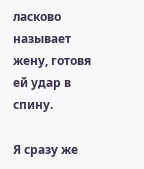ласково называет жену, готовя ей удар в спину.

Я сразу же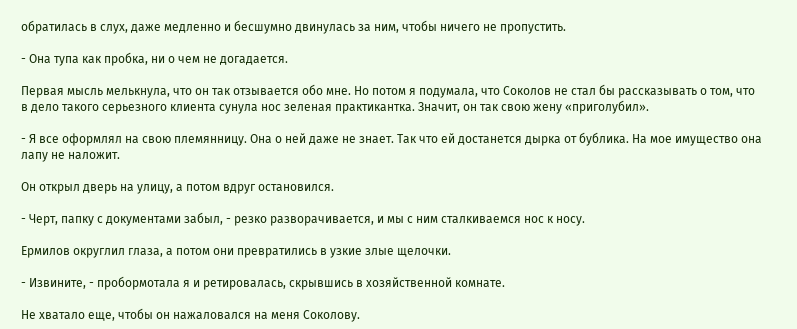обратилась в слух, даже медленно и бесшумно двинулась за ним, чтобы ничего не пропустить.

- Она тупа как пробка, ни о чем не догадается.

Первая мысль мелькнула, что он так отзывается обо мне. Но потом я подумала, что Соколов не стал бы рассказывать о том, что в дело такого серьезного клиента сунула нос зеленая практикантка. Значит, он так свою жену «приголубил».

- Я все оформлял на свою племянницу. Она о ней даже не знает. Так что ей достанется дырка от бублика. На мое имущество она лапу не наложит.

Он открыл дверь на улицу, а потом вдруг остановился.

- Черт, папку с документами забыл, - резко разворачивается, и мы с ним сталкиваемся нос к носу.

Ермилов округлил глаза, а потом они превратились в узкие злые щелочки.

- Извините, - пробормотала я и ретировалась, скрывшись в хозяйственной комнате.

Не хватало еще, чтобы он нажаловался на меня Соколову.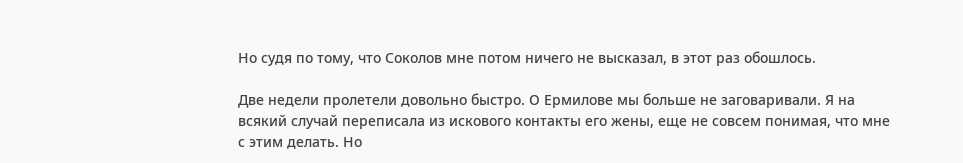Но судя по тому, что Соколов мне потом ничего не высказал, в этот раз обошлось.

Две недели пролетели довольно быстро. О Ермилове мы больше не заговаривали. Я на всякий случай переписала из искового контакты его жены, еще не совсем понимая, что мне с этим делать. Но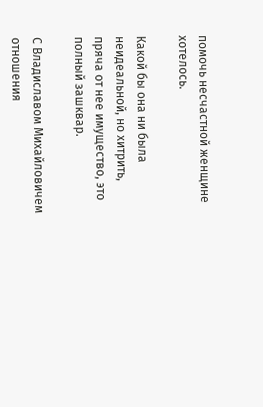помочь несчастной женщине хотелось.

Какой бы она ни была неидеальной, но хитрить, пряча от нее имущество, это полный зашквар.

С Владиславом Михайловичем отношения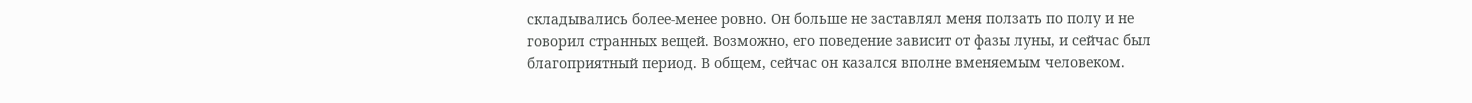складывались более-менее ровно. Он больше не заставлял меня ползать по полу и не говорил странных вещей. Возможно, его поведение зависит от фазы луны, и сейчас был благоприятный период. В общем, сейчас он казался вполне вменяемым человеком.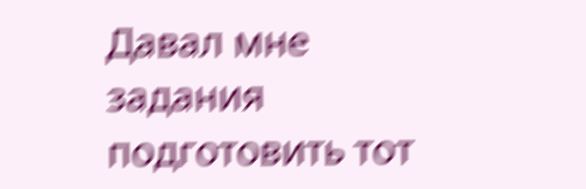Давал мне задания подготовить тот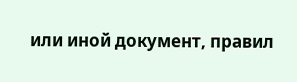или иной документ, правил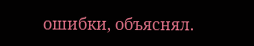ошибки, объяснял.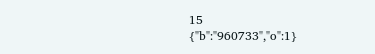15
{"b":"960733","o":1}